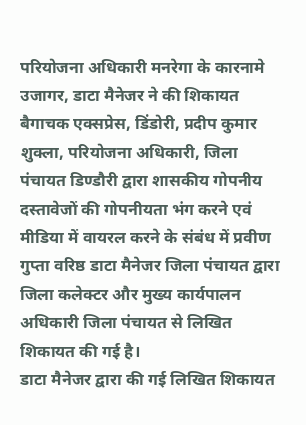परियोजना अधिकारी मनरेगा के कारनामे उजागर, डाटा मैनेजर ने की शिकायत
बैगाचक एक्सप्रेस, डिंडोरी, प्रदीप कुमार शुक्ला, परियोजना अधिकारी, जिला पंचायत डिण्डौरी द्वारा शासकीय गोपनीय दस्तावेजों की गोपनीयता भंग करने एवं मीडिया में वायरल करने के संबंध में प्रवीण गुप्ता वरिष्ठ डाटा मैनेजर जिला पंचायत द्वारा जिला कलेक्टर और मुख्य कार्यपालन अधिकारी जिला पंचायत से लिखित शिकायत की गई है।
डाटा मैनेजर द्वारा की गई लिखित शिकायत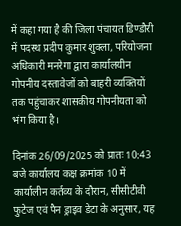में कहा गया है की जिला पंचायत डिण्डौरी में पदस्थ प्रदीप कुमार शुक्ला, परियोजना अधिकारी मनरेगा द्वारा कार्यालयीन गोपनीय दस्तावेजों को बाहरी व्यक्तियों तक पहुंचाकर शासकीय गोपनीयता को भंग किया है।

दिनांक 26/09/2025 को प्रातः 10:43 बजे कार्यालय कक्ष क्रमांक 10 में कार्यालीन कर्तव्य के दौरान, सीसीटीवी फुटेज एवं पैन ड्राइव डेटा के अनुसार, यह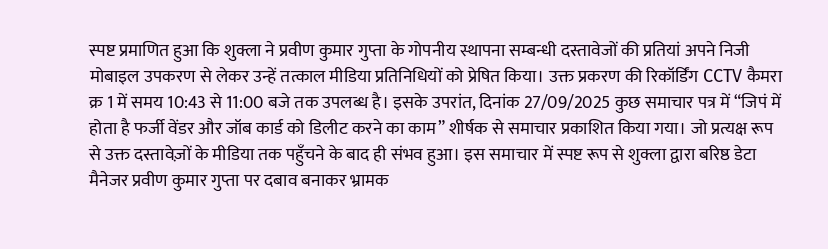स्पष्ट प्रमाणित हुआ कि शुक्ला ने प्रवीण कुमार गुप्ता के गोपनीय स्थापना सम्बन्धी दस्तावेजों की प्रतियां अपने निजी मोबाइल उपकरण से लेकर उन्हें तत्काल मीडिया प्रतिनिधियों को प्रेषित किया। उक्त प्रकरण की रिकॉर्डिंग CCTV कैमरा क्र 1 में समय 10:43 से 11:00 बजे तक उपलब्ध है। इसके उपरांत, दिनांक 27/09/2025 कुछ समाचार पत्र में “जिपं में होता है फर्जी वेंडर और जॉब कार्ड को डिलीट करने का काम” शीर्षक से समाचार प्रकाशित किया गया। जो प्रत्यक्ष रूप से उक्त दस्तावेज़ों के मीडिया तक पहुँचने के बाद ही संभव हुआ। इस समाचार में स्पष्ट रूप से शुक्ला द्वारा बरिष्ठ डेटा मैनेजर प्रवीण कुमार गुप्ता पर दबाव बनाकर भ्रामक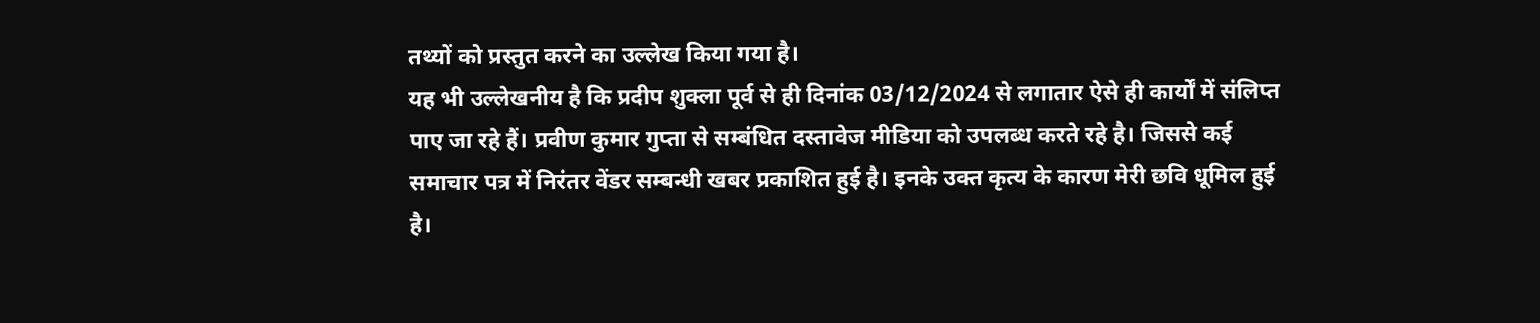तथ्यों को प्रस्तुत करने का उल्लेख किया गया है।
यह भी उल्लेखनीय है कि प्रदीप शुक्ला पूर्व से ही दिनांक 03/12/2024 से लगातार ऐसे ही कार्यों में संलिप्त पाए जा रहे हैं। प्रवीण कुमार गुप्ता से सम्बंधित दस्तावेज मीडिया को उपलब्ध करते रहे है। जिससे कई समाचार पत्र में निरंतर वेंडर सम्बन्धी खबर प्रकाशित हुई है। इनके उक्त कृत्य के कारण मेरी छवि धूमिल हुई है।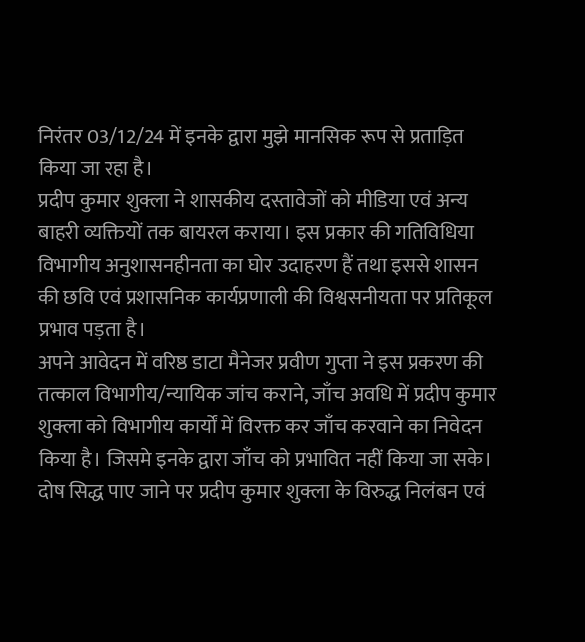निरंतर 03/12/24 में इनके द्वारा मुझे मानसिक रूप से प्रताड़ित किया जा रहा है।
प्रदीप कुमार शुक्ला ने शासकीय दस्तावेजों को मीडिया एवं अन्य बाहरी व्यक्तियों तक बायरल कराया। इस प्रकार की गतिविधिया विभागीय अनुशासनहीनता का घोर उदाहरण हैं तथा इससे शासन की छवि एवं प्रशासनिक कार्यप्रणाली की विश्वसनीयता पर प्रतिकूल प्रभाव पड़ता है।
अपने आवेदन में वरिष्ठ डाटा मैनेजर प्रवीण गुप्ता ने इस प्रकरण की तत्काल विभागीय/न्यायिक जांच कराने, जाँच अवधि में प्रदीप कुमार शुक्ला को विभागीय कार्यों में विरक्त कर जाँच करवाने का निवेदन किया है। जिसमे इनके द्वारा जाँच को प्रभावित नहीं किया जा सके।
दोष सिद्ध पाए जाने पर प्रदीप कुमार शुक्ला के विरुद्ध निलंबन एवं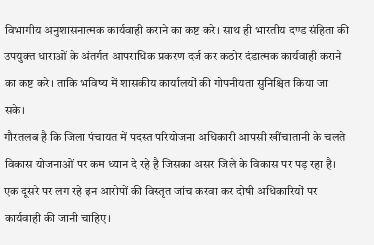विभागीय अनुशासनात्मक कार्यवाही कराने का कष्ट करे। साथ ही भारतीय दण्ड संहिता की उपयुक्त धाराओं के अंतर्गत आपराधिक प्रकरण दर्ज कर कठोर दंडात्मक कार्यवाही कराने का कष्ट करे। ताकि भविष्य में शासकीय कार्यालयों की गोपनीयता सुनिश्चित किया जा सके।
गौरतलब है कि जिला पंचायत में पदस्त परियोजना अधिकारी आपसी खींचातानी के चलते विकास योजनाओं पर कम ध्यान दे रहे है जिसका असर जिले के विकास पर पड़ रहा है। एक दूसरे पर लग रहे इन आरोपों की विस्तृत जांच करवा कर दोषी अधिकारियों पर कार्यवाही की जानी चाहिए।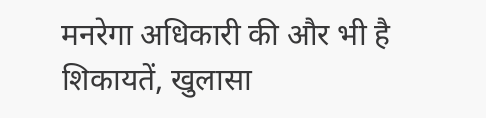मनरेगा अधिकारी की और भी है शिकायतें, खुलासा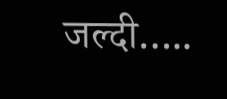जल्दी…..